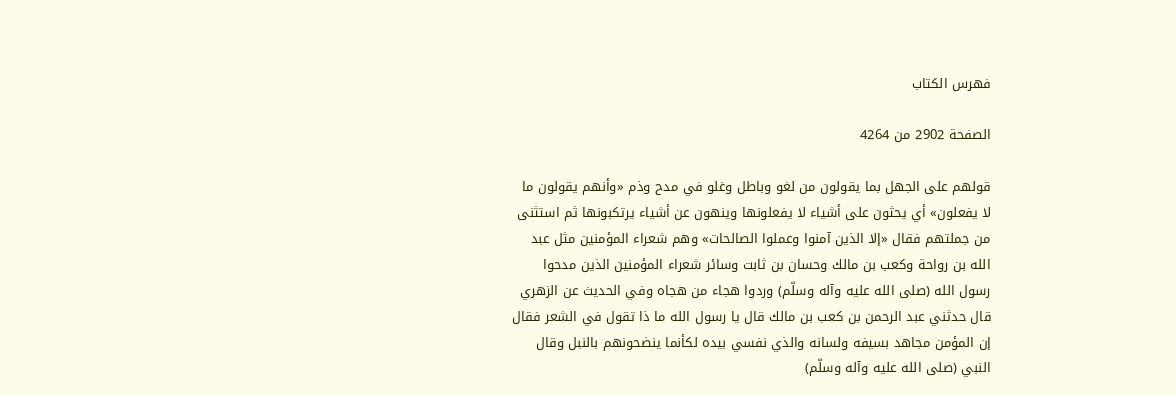فهرس الكتاب

الصفحة 2902 من 4264

قولهم على الجهل بما يقولون من لغو وباطل وغلو في مدح وذم «وأنهم يقولون ما لا يفعلون» أي يحثون على أشياء لا يفعلونها وينهون عن أشياء يرتكبونها ثم استثنى من جملتهم فقال «إلا الذين آمنوا وعملوا الصالحات» وهم شعراء المؤمنين مثل عبد الله بن رواحة وكعب بن مالك وحسان بن ثابت وسائر شعراء المؤمنين الذين مدحوا رسول الله (صلى الله عليه وآله وسلّم) وردوا هجاء من هجاه وفي الحديث عن الزهري قال حدثني عبد الرحمن بن كعب بن مالك قال يا رسول الله ما ذا تقول في الشعر فقال إن المؤمن مجاهد بسيفه ولسانه والذي نفسي بيده لكأنما ينضحونهم بالنبل وقال النبي (صلى الله عليه وآله وسلّم)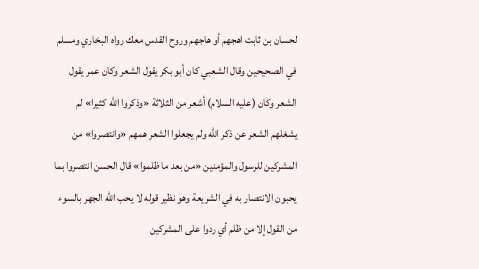لحسان بن ثابت اهجهم أو هاجهم وروح القدس معك رواه البخاري ومسلم في الصحيحين وقال الشعبي كان أبو بكر يقول الشعر وكان عمر يقول الشعر وكان (عليه السلام) أشعر من الثلاثة «وذكروا الله كثيرا» لم يشغلهم الشعر عن ذكر الله ولم يجعلوا الشعر همهم «وانتصروا» من المشركين للرسول والمؤمنين «من بعد ما ظلموا» قال الحسن انتصروا بما يحبون الانتصار به في الشريعة وهو نظير قوله لا يحب الله الجهر بالسوء من القول إلا من ظلم أي ردوا على المشركين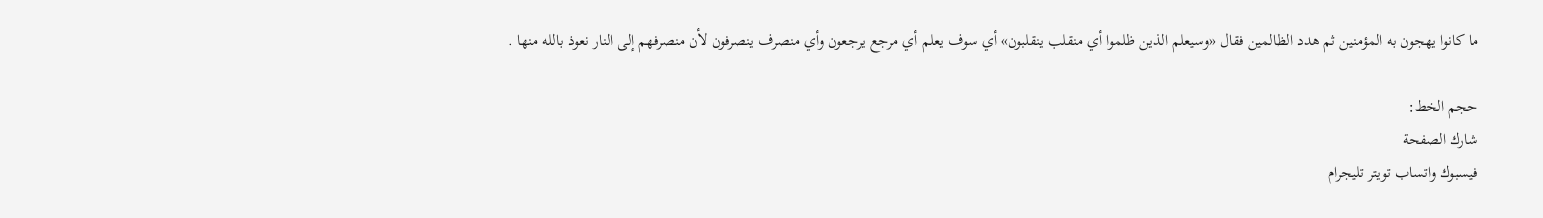ما كانوا يهجون به المؤمنين ثم هدد الظالمين فقال «وسيعلم الذين ظلموا أي منقلب ينقلبون» أي سوف يعلم أي مرجع يرجعون وأي منصرف ينصرفون لأن منصرفهم إلى النار نعوذ بالله منها .

حجم الخط:
شارك الصفحة
فيسبوك واتساب تويتر تليجرام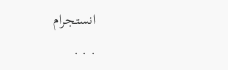انستجرام
. . .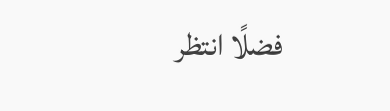فضلًا انتظر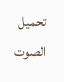تحميل الصوت